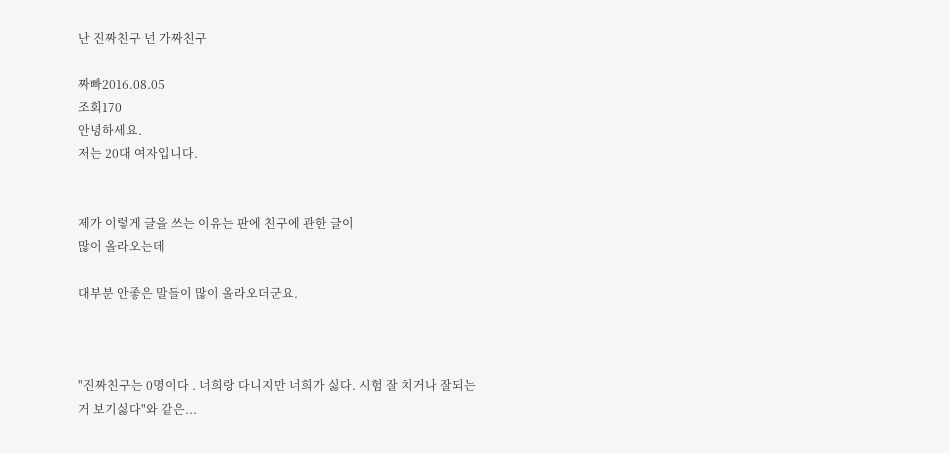난 진짜친구 넌 가짜친구

짜빠2016.08.05
조회170
안녕하세요.
저는 20대 여자입니다.


제가 이렇게 글을 쓰는 이유는 판에 친구에 관한 글이
많이 올라오는데

대부분 안좋은 말들이 많이 올라오더군요.



"진짜친구는 0명이다 . 너희랑 다니지만 너희가 싫다. 시험 잘 치거나 잘되는 거 보기싫다"와 같은...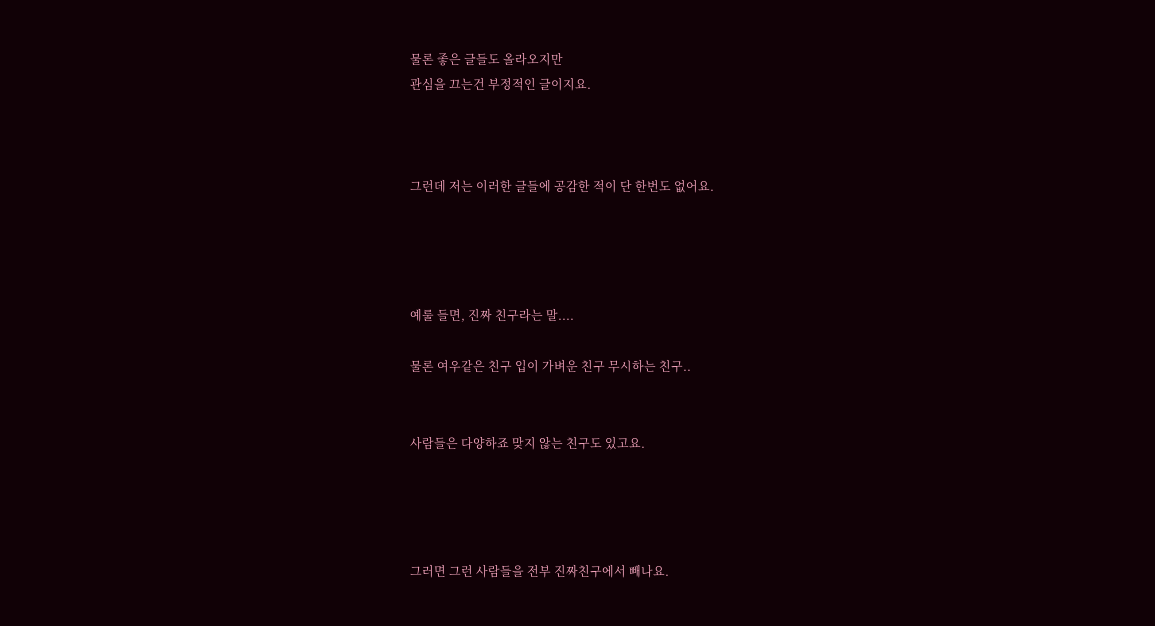물론 좋은 글들도 올라오지만
관심을 끄는건 부정적인 글이지요.



그런데 저는 이러한 글들에 공감한 적이 단 한번도 없어요.




예룰 들면, 진짜 친구라는 말....

물론 여우같은 친구 입이 가벼운 친구 무시하는 친구..


사람들은 다양하죠 맞지 않는 친구도 있고요.




그러면 그런 사람들을 전부 진짜친구에서 빼나요.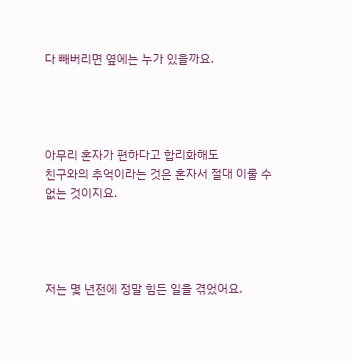다 빼버리면 옆에는 누가 있을까요.




아무리 혼자가 편하다고 합리화해도
친구와의 추억이라는 것은 혼자서 절대 이룰 수 없는 것이지요.




저는 몇 년전에 정말 힘든 일을 겪었어요.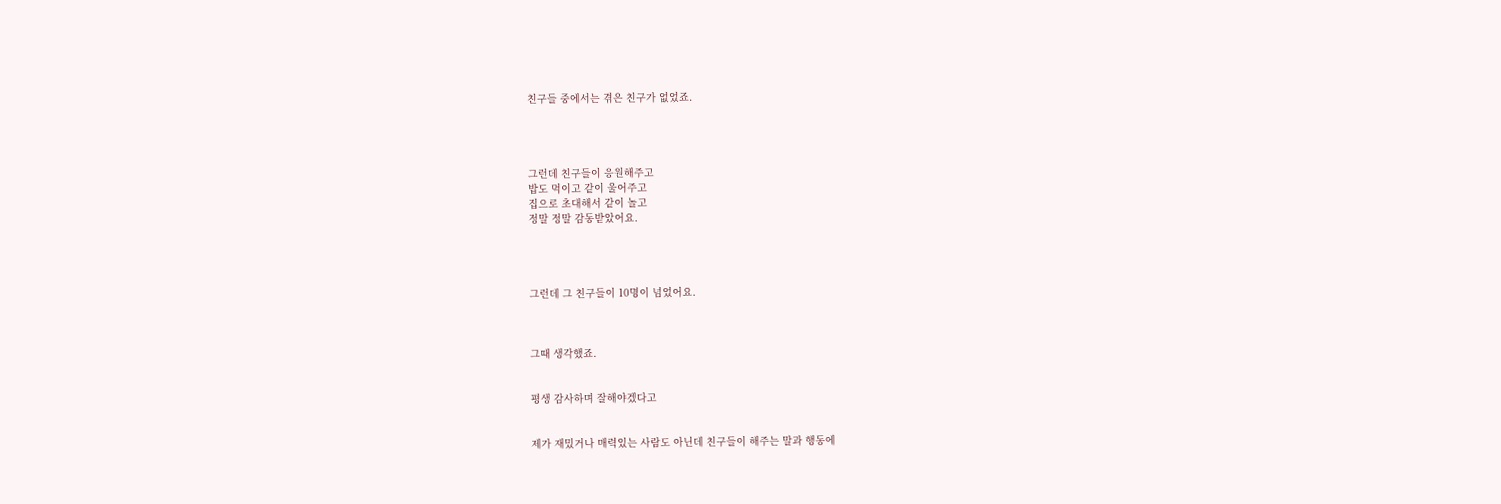친구들 중에서는 겪은 친구가 없었죠.




그런데 친구들이 응원해주고
밥도 먹이고 같이 울어주고
집으로 초대해서 같이 놀고
정말 정말 감동받았어요.




그런데 그 친구들이 10명이 넘었어요.



그때 생각했죠.


평생 감사하며 잘해야겠다고


제가 재밌거나 매력있는 사람도 아닌데 친구들이 해주는 말과 행동에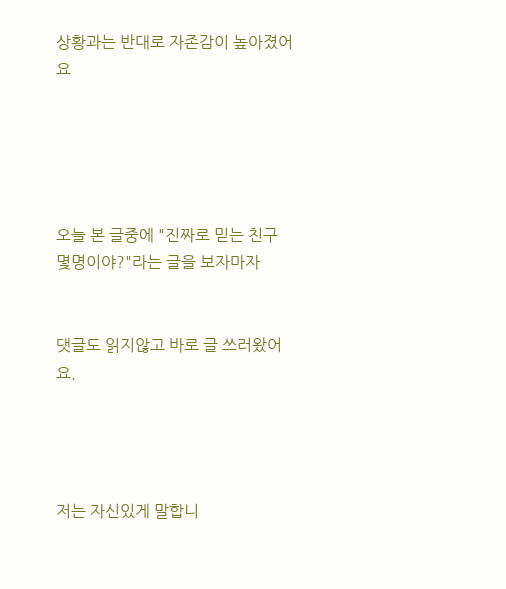상황과는 반대로 자존감이 높아졌어요





오늘 본 글중에 "진짜로 믿는 친구 몇명이야?"라는 글을 보자마자


댓글도 읽지않고 바로 글 쓰러왔어요.




저는 자신있게 말합니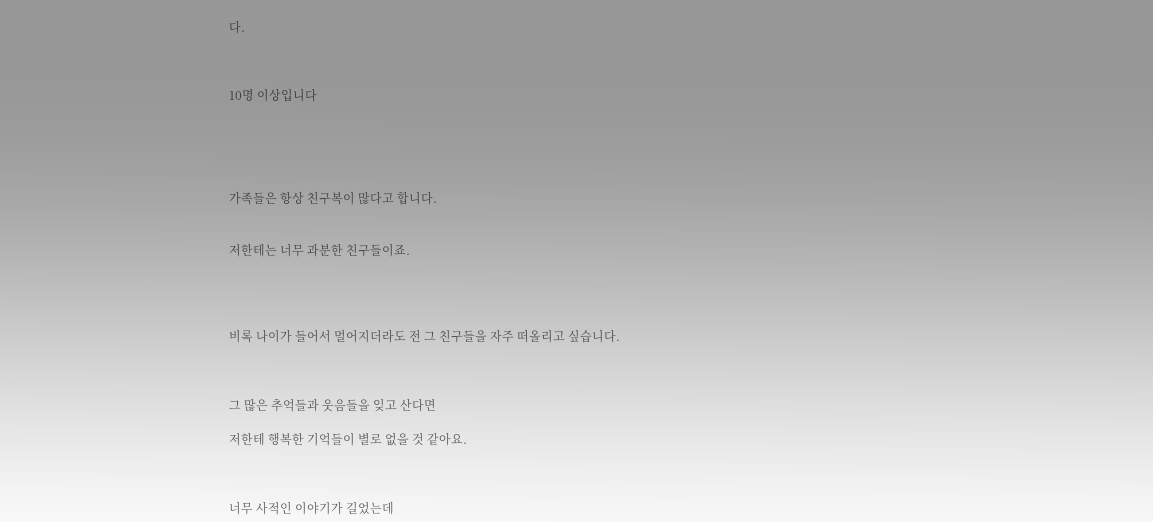다.



10명 이상입니다





가족들은 항상 친구복이 많다고 합니다.


저한테는 너무 과분한 친구들이죠.




비록 나이가 들어서 멀어지더라도 전 그 친구들을 자주 떠올리고 싶습니다.



그 많은 추억들과 웃음들을 잊고 산다면

저한테 행복한 기억들이 별로 없을 것 같아요.



너무 사적인 이야기가 길었는데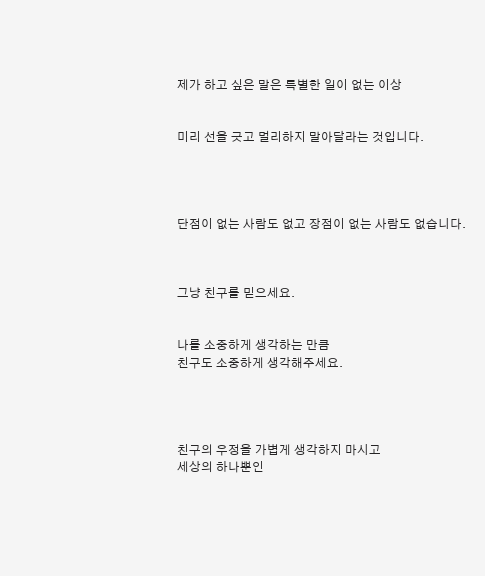제가 하고 싶은 말은 특별한 일이 없는 이상


미리 선을 긋고 멀리하지 말아달라는 것입니다.




단점이 없는 사람도 없고 장점이 없는 사람도 없습니다.



그냥 친구를 믿으세요.


나를 소중하게 생각하는 만큼
친구도 소중하게 생각해주세요.




친구의 우정을 가볍게 생각하지 마시고
세상의 하나뿐인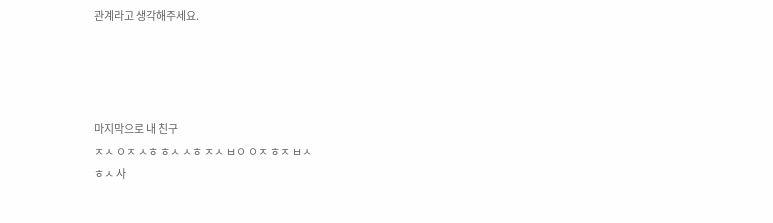관계라고 생각해주세요.




마지막으로 내 친구
ㅈㅅ ㅇㅈ ㅅㅎ ㅎㅅ ㅅㅎ ㅈㅅ ㅂㅇ ㅇㅈ ㅎㅈ ㅂㅅ
ㅎㅅ 사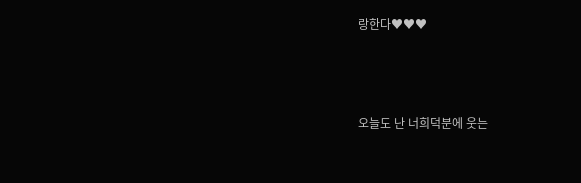랑한다♥♥♥



오늘도 난 너희덕분에 웃는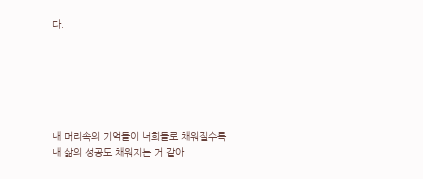다.






내 머리속의 기억들이 너희들로 채워질수록
내 삶의 성공도 채워지는 거 같아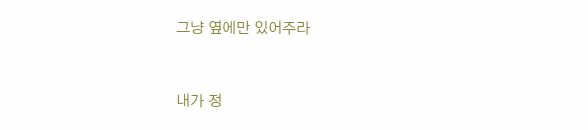그냥 옆에만 있어주라


내가 정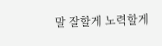말 잘할게 노력할게